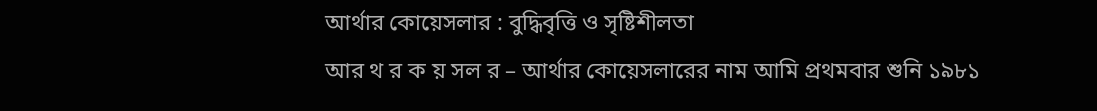আর্থার কোয়েসলার : বুদ্ধিবৃত্তি ও সৃষ্টিশীলতা
আর থ র ক য় সল র – আর্থার কোয়েসলারের নাম আমি প্রথমবার শুনি ১৯৮১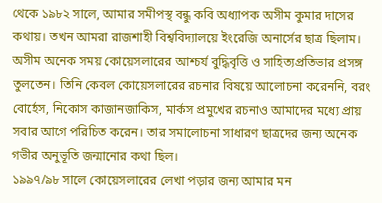থেকে ১৯৮২ সালে, আমার সমীপস্থ বন্ধু কবি অধ্যাপক অসীম কুমার দাসের কথায়। তখন আমরা রাজশাহী বিশ্ববিদ্যালয়ে ইংরেজি অনার্সের ছাত্র ছিলাম। অসীম অনেক সময় কোয়েসলারের আশ্চর্য বুদ্ধিবৃত্তি ও সাহিত্যপ্রতিভার প্রসঙ্গ তুলতেন। তিনি কেবল কোয়েসলারের রচনার বিষয়ে আলোচনা করেননি, বরং বোর্হেস, নিকোস কাজানজাকিস, মার্কস প্রমুখের রচনাও আমাদের মধ্যে প্রায় সবার আগে পরিচিত করেন। তার সমালোচনা সাধারণ ছাত্রদের জন্য অনেক গভীর অনুভূতি জন্মানোর কথা ছিল।
১৯৯৭/৯৮ সালে কোয়েসলারের লেখা পড়ার জন্য আমার মন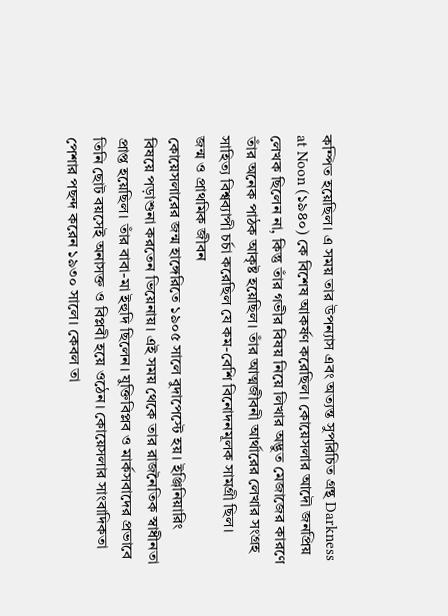কম্পিত হয়েছিল। এ সময় তার উপন্যাস এবং অত্যন্ত সুপরিচিত গ্রন্থ Darkness at Noon (১৯৪০) কে বিশেষ আকর্ষণ করেছিল। কোয়েসলার আদৌ জনপ্রিয় লেখক ছিলেন না, কিন্তু তাঁর গভীর বিষয় নিয়ে লিখার অদ্ভুত মেজাজের কারণে তাঁর অনেক পাঠক আকৃষ্ট হয়েছিল। তাঁর আত্মজীবনী আর্থারের লেখার সংগ্রহ সাহিত্য বিশ্বব্যাপী চর্চা করেছিল যে কম-বেশি বিনোদনমূলক সামগ্রী ছিল।
জন্ম ও প্রাথমিক জীবন
কোয়েসলারের জন্ম হাঙ্গেরিতে ১৯০৫ সালে বুদাপেস্টে হয়। ইঞ্জিনিয়ারিং বিষয়ে পড়াশুনা করতেন ভিয়েনায়। এই সময় থেকে তার রাজনৈতিক স্বাধীনতা প্রাপ্ত হয়েছিল। তাঁর বাবা-মা ইহুদি ছিলেন। যুক্তিবিপ্লব ও মার্কসবাদের প্রভাবে তিনি ছোট বয়সেই অনাসক্ত ও বিপ্লবী হয়ে ওঠেন। কোয়েসলার সাংবাদিকতা পেশার পছন্দ করেন ১৯৩০ সালে। কেবল তা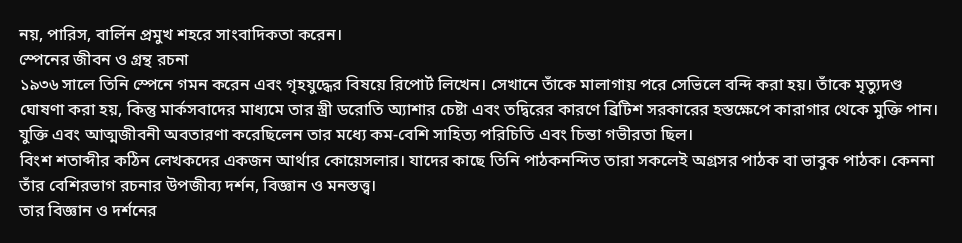নয়, পারিস, বার্লিন প্রমুখ শহরে সাংবাদিকতা করেন।
স্পেনের জীবন ও গ্রন্থ রচনা
১৯৩৬ সালে তিনি স্পেনে গমন করেন এবং গৃহযুদ্ধের বিষয়ে রিপোর্ট লিখেন। সেখানে তাঁকে মালাগায় পরে সেভিলে বন্দি করা হয়। তাঁকে মৃত্যুদণ্ড ঘোষণা করা হয়, কিন্তু মার্কসবাদের মাধ্যমে তার স্ত্রী ডরোতি অ্যাশার চেষ্টা এবং তদ্বিরের কারণে ব্রিটিশ সরকারের হস্তক্ষেপে কারাগার থেকে মুক্তি পান। যুক্তি এবং আত্মজীবনী অবতারণা করেছিলেন তার মধ্যে কম-বেশি সাহিত্য পরিচিতি এবং চিন্তা গভীরতা ছিল।
বিংশ শতাব্দীর কঠিন লেখকদের একজন আর্থার কোয়েসলার। যাদের কাছে তিনি পাঠকনন্দিত তারা সকলেই অগ্রসর পাঠক বা ভাবুক পাঠক। কেননা তাঁর বেশিরভাগ রচনার উপজীব্য দর্শন, বিজ্ঞান ও মনস্তত্ত্ব।
তার বিজ্ঞান ও দর্শনের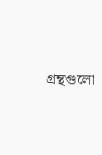গ্রন্থগুলো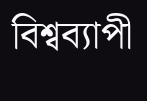বিশ্বব্যাপী